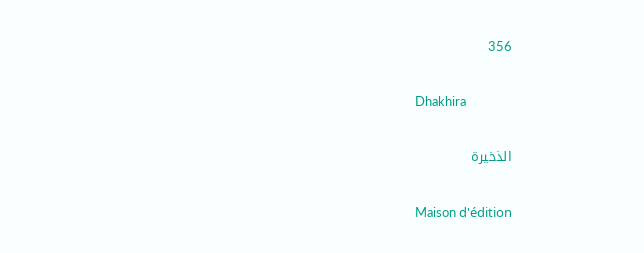356

Dhakhira

الذخيرة

Maison d'édition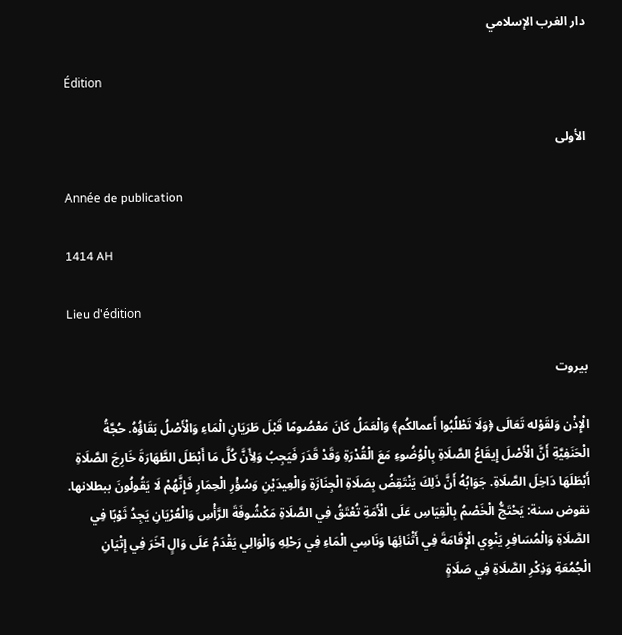دار الغرب الإسلامي

Édition

الأولى

Année de publication

1414 AH

Lieu d'édition

بيروت

الْإِذْن وَلقَوْله تَعَالَى ﴿وَلَا تَطْلُبُوا أَعمالكُم﴾ وَالْعَمَلُ كَانَ مَعْصُومًا قَبْلَ طَرَيَانِ الْمَاءِ وَالْأَصْلُ بَقَاؤُهُ. حُجَّةُ الْحَنَفِيَّةِ أَنَّ الْأَصْلَ إِيقَاعُ الصَّلَاةِ بِالْوُضُوءِ مَعَ الْقُدْرَةِ وَقَدْ قَدَرَ فَيَجِبُ وَلِأَنَّ كُلَّ مَا أَبْطَلَ الطَّهَارَةَ خَارِجَ الصَّلَاةِ أَبْطَلَهَا دَاخِلَ الصَّلَاةِ. جَوَابُهُ أَنَّ ذَلِكَ يَنْتَقِضُ بِصَلَاةِ الْجِنَازَةِ وَالْعِيدَيْنِ وَسُؤْرِ الْحِمَارِ فَإِنَّهُمْ لَا يَقُولُونَ ببطلانها. نقوض سنة: يَحْتَجُّ الْخَصْمُ بِالْقِيَاسِ عَلَى الْأَمَةِ تُعْتَقُ فِي الصَّلَاةِ مَكْشُوفَةَ الرَّأْسِ وَالْعُرْيَانِ يَجِدُ ثَوْبًا فِي الصَّلَاةِ وَالْمُسَافِرِ يَنْوِي الْإِقَامَةَ فِي أَثْنَائِهَا وَنَاسِي الْمَاءِ فِي رَحْلِهِ وَالْوَالِي يَقْدَمُ عَلَى وَالٍ آخَرَ فِي إِتْيَانِ الْجُمُعَةِ وَذِكْرِ الصَّلَاةِ فِي صَلَاةٍ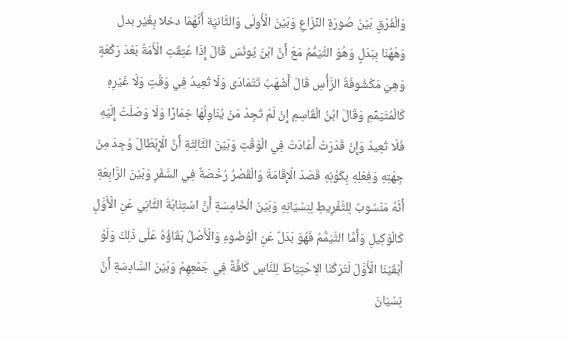وَالْفَرْقِ بَيْنَ صُورَةِ النِّزَاعِ وَبَيْنَ الْأُولَى وَالثَّانيَِة أَنَّهُمَا دخلا بِغَيْر بدل وَهَهُنَا بِبَدَلٍ وَهُوَ التَّيَمُّمُ مَعَ أَنَّ ابْنَ يُونُسَ قَالَ إِذَا عُتِقَتِ الْأَمَةُ بَعْدَ رَكْعَةٍ وَهِيَ مَكْشُوفَةُ الرَّأْسِ قَالَ أَشْهَبُ تَتَمَادَى وَلَا تُعِيدُ فِي وَقْتٍ وَلَا غَيْرِهِ كَالْمُتَيَمِّمِ وَقَالَ ابْنُ الْقَاسِمِ إِنْ لَمْ تَجِدْ مَنْ يُنَاوِلُهَا خِمَارًا وَلَا وَصَلَتْ إِلَيْهِ فَلَا تُعِيدُ وَإِنْ قَدَرَتْ أَعَادَتْ فِي الْوَقْتِ وَبَيْنَ الثَّالِثَةِ أَنَّ الْإِبْطَالَ وُجِدَ مِنْ جِهَتِهِ وَفِعْلِهِ بِكَوْنِهِ قَصَدَ الْإِقَامَةَ وَالْقَصْرُ رُخْصَةٌ فِي السَّفَرِ وَبَيْنَ الرَّابِعَةِ أَنَّهُ مَنْسُوبٌ لِلتَّفْرِيطِ لِنِسْيَانِهِ وَبَيْنَ الْخَامِسَةِ أَنَّ اسْتِنَابَةَ الثَّانِي عَنِ الْأَوَّلِ كَالْوَكِيلِ وَأَمَّا التَّيَمُّمُ فَهُوَ بَدَلٌ عَنِ الْوُضُوءِ وَالْأَصْلُ بَقَاؤُهُ عَلَى ذَلِكَ وَلَوْ أَبْقَيْنَا الْأَوَّلَ لَتَرَكْنَا الِاحْتِيَاطَ لِلنَّاسِ كَافَّةً فِي جَمْعِهِمْ وَبَيْنَ السَّادِسَةِ أَنَّ نِسْيَانَ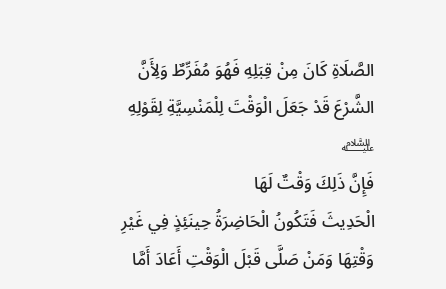الصَّلَاةِ كَانَ مِنْ قِبَلِهِ فَهُوَ مُفَرِّطٌ وَلِأَنَّ الشَّرْعَ قَدْ جَعَلَ الْوَقْتَ لِلْمَنْسِيَّةِ لِقَوْلِهِ ﵇
فَإِنَّ ذَلِكَ وَقْتٌ لَهَا
الْحَدِيثَ فَتَكُونُ الْحَاضِرَةُ حِينَئِذٍ فِي غَيْرِ وَقْتِهَا وَمَنْ صَلَّى قَبْلَ الْوَقْتِ أَعَادَ أَمَّا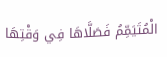الْمُتَيَمِّمُ فَصَلَّاهَا فِي وَقْتِهَا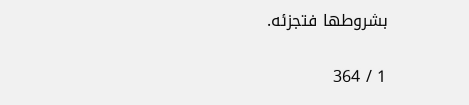بشروطها فتجزئه.

1 / 364